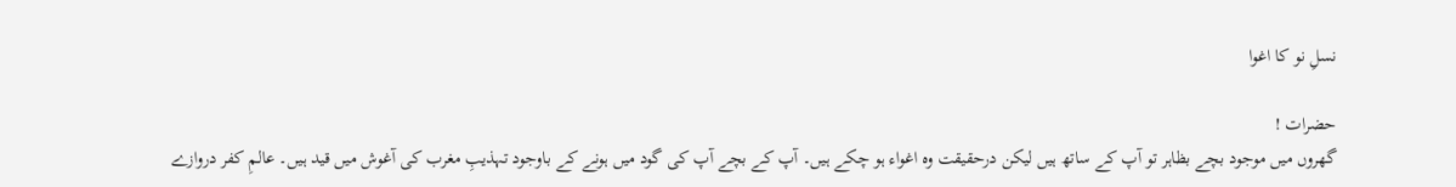نسلِ نو کا اغوا

حضرات !
گھروں میں موجود بچے بظاہر تو آپ کے ساتھ ہیں لیکن درحقیقت وہ اغواء ہو چکے ہیں۔ آپ کے بچے آپ کی گود میں ہونے کے باوجود تہذیبِ مغرب کی آغوش میں قید ہیں۔ عالمِ کفر دروازے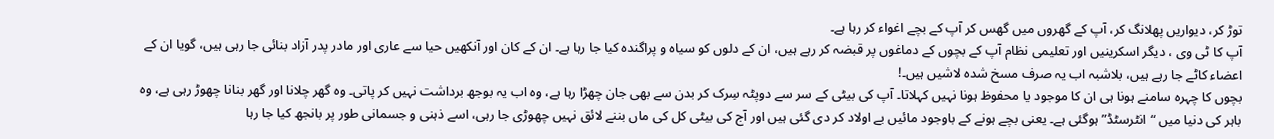توڑ کر، دیواریں پھلانگ کر، آپ کے گھروں میں گھس کر آپ کے بچے اغواء کر رہا ہے۔
آپ کا ٹی وی ، دیگر اسکرینیں اور تعلیمی نظام آپ کے بچوں کے دماغوں پر قبضہ کر رہے ہیں، ان کے دلوں کو سیاہ و پراگندہ کیا جا رہا ہے۔ ان کے کان اور آنکھیں حیا سے عاری اور مادر پدر آزاد بنائی جا رہی ہیں، گویا ان کے اعضاء کاٹے جا رہے ہیں، بلاشبہ اب یہ صرف مسخ شدہ لاشیں ہیں۔!
بچوں کا چہرہ سامنے ہونا ہی ان کا موجود یا محفوظ ہونا نہیں کہلاتا۔ آپ کی بیٹی کے سر سے دوپٹہ سِرک کر بدن سے بھی جان چھڑا رہا ہے، وہ اب یہ بوجھ برداشت نہیں کر پاتی۔ وہ گھر چلانا اور گھر بنانا چھوڑ رہی ہے، وہ باہر کی دنیا میں “انٹرسٹڈ” ہوگئی ہے۔ یعنی بچے ہونے کے باوجود مائیں بے اولاد کر دی گئی ہیں اور آج کی بیٹی کل کی ماں بننے لائق نہیں چھوڑی جا رہی، اسے ذہنی و جسمانی طور پر بانجھ کیا جا رہا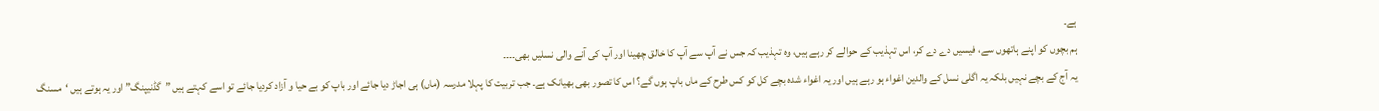ہے۔
ہم بچوں کو اپنے ہاتھوں سے، فیسیں دے دے کر، اس تہذیب کے حوالے کر رہے ہیں، وہ تہذیب کہ جس نے آپ سے آپ کا خالق چھینا اور آپ کی آنے والی نسلیں بھی۔۔۔۔
یہ آج کے بچے نہیں بلکہ یہ اگلی نسل کے والدین اغواء ہو رہے ہیں اور یہ اغواء شدہ بچے کل کو کس طرح کے ماں باپ ہوں گے؟ اس کا تصور بھی بھیانک ہے۔ جب تربیت کا پہلا مدرسہ (ماں) ہی اجاڑ دیا جائے اور باپ کو بے حیا و آزاد کردیا جائے تو اسے کہتے ہیں ”گڈنیپنگ” اور یہ ہوتے ہیں ‘مسنگ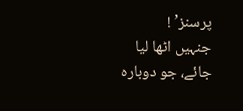پرسنز’ !
جنہیں اٹھا لیا جائے، جو دوبارہ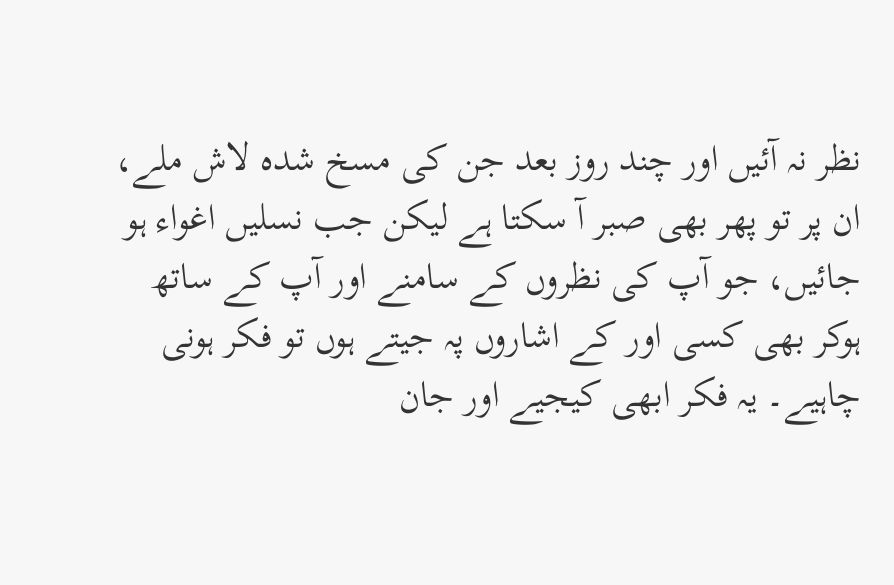نظر نہ آئیں اور چند روز بعد جن کی مسخ شدہ لاش ملے، ان پر تو پھر بھی صبر آ سکتا ہے لیکن جب نسلیں اغواء ہو جائیں، جو آپ کی نظروں کے سامنے اور آپ کے ساتھ ہوکر بھی کسی اور کے اشاروں پہ جیتے ہوں تو فکر ہونی چاہیے۔ یہ فکر ابھی کیجیے اور جان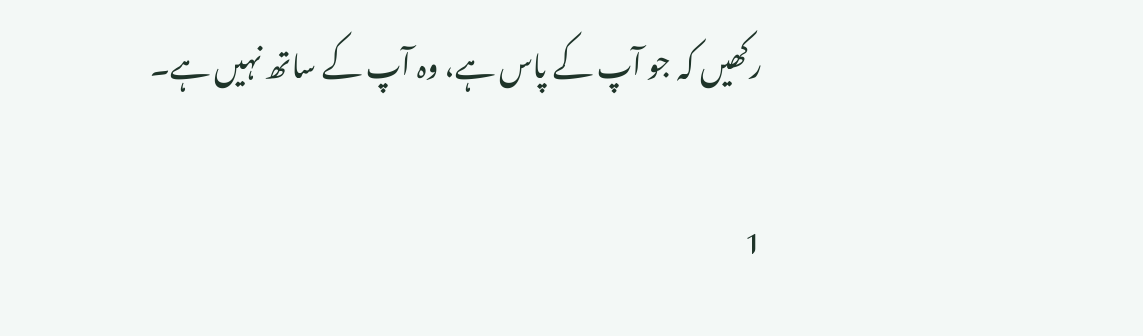رکھیں کہ جو آپ کے پاس ہے، وہ آپ کے ساتھ نہیں ہے۔

1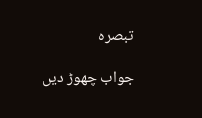تبصرہ

جواب چھوڑ دیں